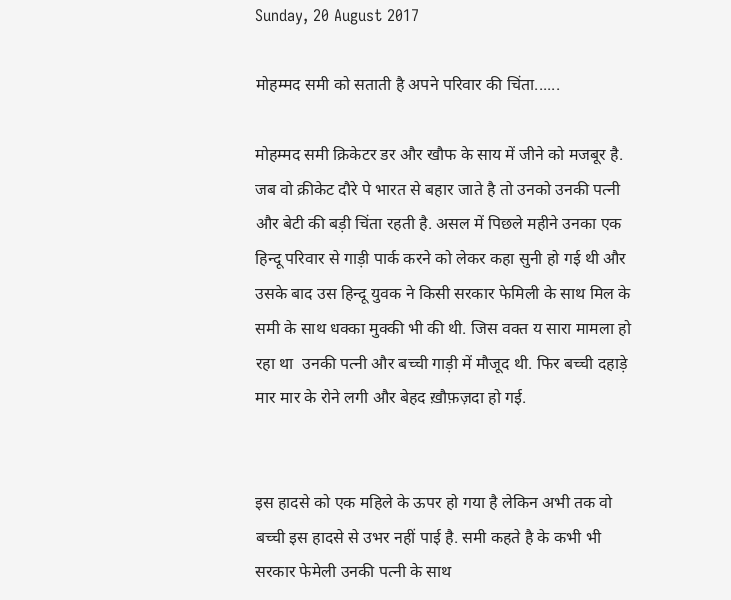Sunday, 20 August 2017

मोहम्मद समी को सताती है अपने परिवार की चिंता......

मोहम्मद समी क्रिकेटर डर और खौफ के साय में जीने को मजबूर है.  जब वो क्रीकेट दौरे पे भारत से बहार जाते है तो उनको उनकी पत्नी और बेटी की बड़ी चिंता रहती है. असल में पिछले महीने उनका एक हिन्दू परिवार से गाड़ी पार्क करने को लेकर कहा सुनी हो गई थी और उसके बाद उस हिन्दू युवक ने किसी सरकार फेमिली के साथ मिल के समी के साथ धक्का मुक्की भी की थी. जिस वक्त य सारा मामला हो रहा था  उनकी पत्नी और बच्ची गाड़ी में मौजूद थी. फिर बच्ची दहाड़े मार मार के रोने लगी और बेहद ख़ौफ़ज़दा हो गई.


इस हादसे को एक महिले के ऊपर हो गया है लेकिन अभी तक वो बच्ची इस हादसे से उभर नहीं पाई है. समी कहते है के कभी भी सरकार फेमेली उनकी पत्नी के साथ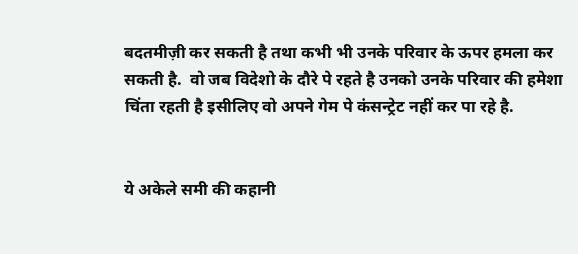बदतमीज़ी कर सकती है तथा कभी भी उनके परिवार के ऊपर हमला कर सकती है.  वो जब विदेशो के दौरे पे रहते है उनको उनके परिवार की हमेशा चिंता रहती है इसीलिए वो अपने गेम पे कंसन्ट्रेट नहीं कर पा रहे है.


ये अकेले समी की कहानी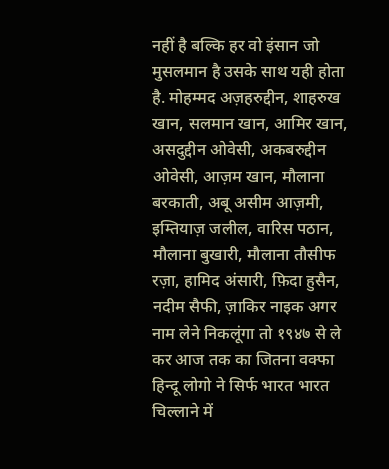नहीं है बल्कि हर वो इंसान जो मुसलमान है उसके साथ यही होता है. मोहम्मद अज़हरुद्दीन, शाहरुख खान, सलमान खान, आमिर खान, असदुद्दीन ओवेसी, अकबरुद्दीन ओवेसी, आज़म खान, मौलाना बरकाती, अबू असीम आज़मी, इम्तियाज़ जलील, वारिस पठान, मौलाना बुखारी, मौलाना तौसीफ रज़ा, हामिद अंसारी, फ़िदा हुसैन, नदीम सैफी, ज़ाकिर नाइक अगर नाम लेने निकलूंगा तो १९४७ से ले कर आज तक का जितना वक्फा हिन्दू लोगो ने सिर्फ भारत भारत चिल्लाने में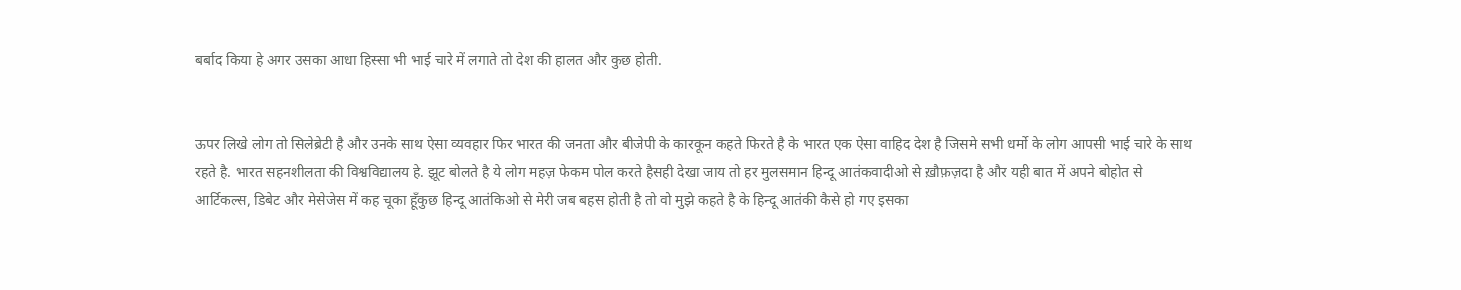बर्बाद किया हे अगर उसका आधा हिस्सा भी भाई चारे में लगाते तो देश की हालत और कुछ होती.


ऊपर लिखे लोग तो सिलेब्रेटी है और उनके साथ ऐसा व्यवहार फिर भारत की जनता और बीजेपी के कारकून कहते फिरते है के भारत एक ऐसा वाहिद देश है जिसमे सभी धर्मो के लोग आपसी भाई चारे के साथ रहते है. भारत सहनशीलता की विश्वविद्यालय हे. झूट बोलते है ये लोग महज़ फेकम पोल करते हैसही देखा जाय तो हर मुलसमान हिन्दू आतंकवादीओ से ख़ौफ़ज़दा है और यही बात में अपने बोहोत से आर्टिकल्स, डिबेट और मेसेजेस में कह चूका हूँकुछ हिन्दू आतंकिओ से मेरी जब बहस होती है तो वो मुझे कहते है के हिन्दू आतंकी कैसे हो गए इसका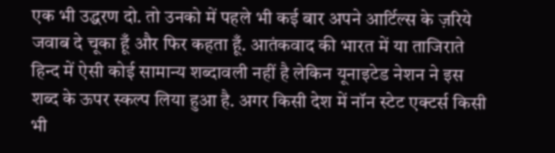एक भी उद्धरण दो. तो उनको में पहले भी कई बार अपने आर्टिल्स के ज़रिये जवाब दे चूका हूँ और फिर कहता हूँ. आतंकवाद की भारत में या ताजिराते हिन्द में ऐसी कोई सामान्य शब्दावली नहीं है लेकिन यूनाइटेड नेशन ने इस शब्द के ऊपर स्कल्प लिया हुआ है. अगर किसी देश में नॉन स्टेट एक्टर्स किसी भी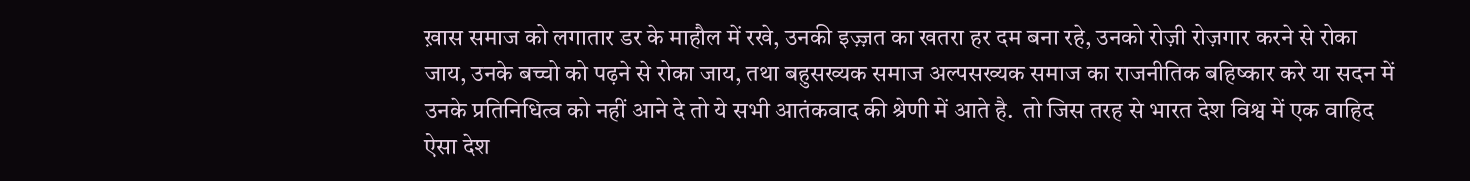ख़ास समाज को लगातार डर के माहौल में रखे, उनकी इज़्ज़त का खतरा हर दम बना रहे, उनको रोज़ी रोज़गार करने से रोका जाय, उनके बच्चो को पढ़ने से रोका जाय, तथा बहुसख्यक समाज अल्पसख्यक समाज का राजनीतिक बहिष्कार करे या सदन में उनके प्रतिनिधित्व को नहीं आने दे तो ये सभी आतंकवाद की श्रेणी में आते है.  तो जिस तरह से भारत देश विश्व में एक वाहिद ऐसा देश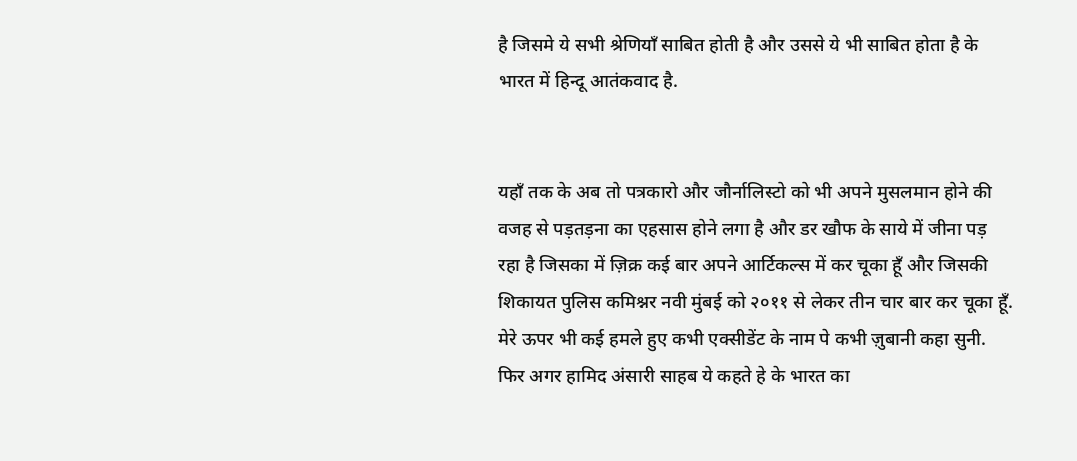है जिसमे ये सभी श्रेणियाँ साबित होती है और उससे ये भी साबित होता है के भारत में हिन्दू आतंकवाद है.


यहाँ तक के अब तो पत्रकारो और जौर्नालिस्टो को भी अपने मुसलमान होने की वजह से पड़तड़ना का एहसास होने लगा है और डर खौफ के साये में जीना पड़ रहा है जिसका में ज़िक्र कई बार अपने आर्टिकल्स में कर चूका हूँ और जिसकी शिकायत पुलिस कमिश्नर नवी मुंबई को २०११ से लेकर तीन चार बार कर चूका हूँ. मेरे ऊपर भी कई हमले हुए कभी एक्सीडेंट के नाम पे कभी ज़ुबानी कहा सुनी.  फिर अगर हामिद अंसारी साहब ये कहते हे के भारत का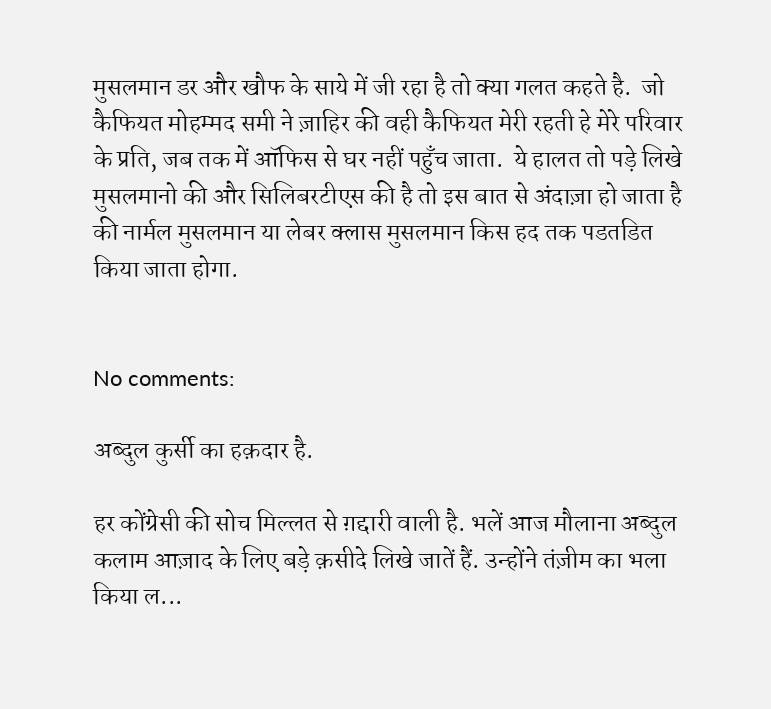मुसलमान डर और खौफ के साये में जी रहा है तो क्या गलत कहते है.  जो कैफियत मोहम्मद समी ने ज़ाहिर की वही कैफियत मेरी रहती हे मेरे परिवार के प्रति, जब तक में ऑफिस से घर नहीं पहुँच जाता.  ये हालत तो पड़े लिखे मुसलमानो की और सिलिबरटीएस की है तो इस बात से अंदाज़ा हो जाता है की नार्मल मुसलमान या लेबर क्लास मुसलमान किस हद तक पडतडित किया जाता होगा.


No comments:

अब्दुल कुर्सी का हक़दार है.

हर कोंग्रेसी की सोच मिल्लत से ग़द्दारी वाली है. भलें आज मौलाना अब्दुल कलाम आज़ाद के लिए बड़े क़सीदे लिखे जातें हैं. उन्होंने तंज़ीम का भला किया ल...